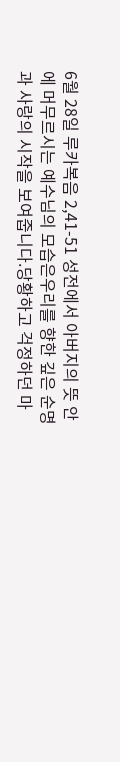6월 28일 루카복음 2,41-51 성전에서 아버지의 뜻 안에 머무르시는 예수님의 모습은우리를 향한 깊은 순명과 사랑의 시작을 보여줍니다.당황하고 걱정하던 마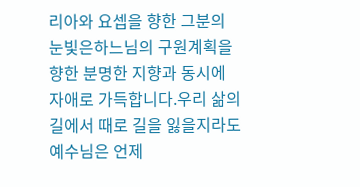리아와 요셉을 향한 그분의 눈빛은하느님의 구원계획을 향한 분명한 지향과 동시에 자애로 가득합니다.우리 삶의 길에서 때로 길을 잃을지라도예수님은 언제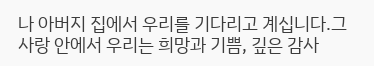나 아버지 집에서 우리를 기다리고 계십니다.그 사랑 안에서 우리는 희망과 기쁨, 깊은 감사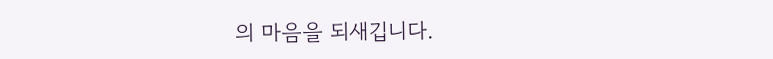의 마음을 되새깁니다.